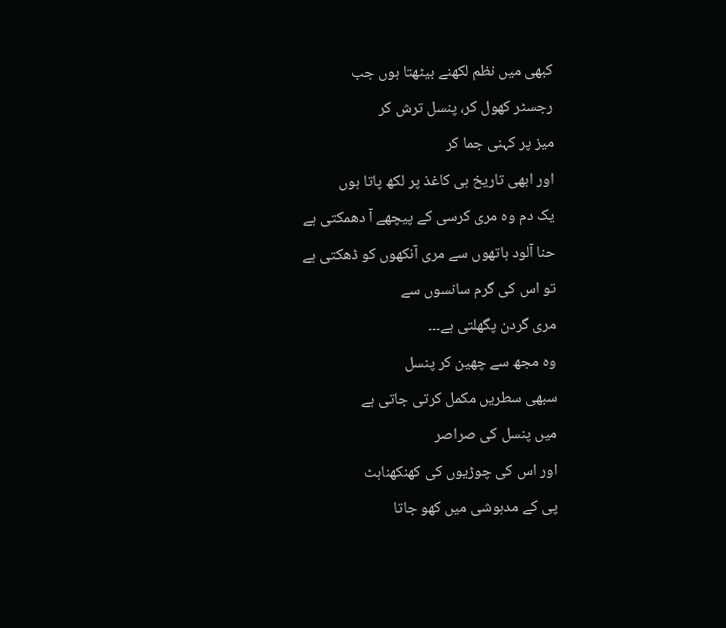کبھی میں نظم لکھنے بیٹھتا ہوں جب
رجسٹر کھول کر، پنسل ترش کر
میز پر کہنی جما کر
اور ابھی تاریخ ہی کاغذ پر لکھ پاتا ہوں
یک دم وہ مری کرسی کے پیچھے آ دھمکتی ہے
حنا آلود ہاتھوں سے مری آنکھوں کو ڈھکتی ہے
تو اس کی گرم سانسوں سے
مری گردن پگھلتی ہے۔۔۔
وہ مجھ سے چھین کر پنسل
سبھی سطریں مکمل کرتی جاتی ہے
میں پنسل کی صراصر
اور اس کی چوڑیوں کی کھنکھناہٹ
پی کے مدہوشی میں کھو جاتا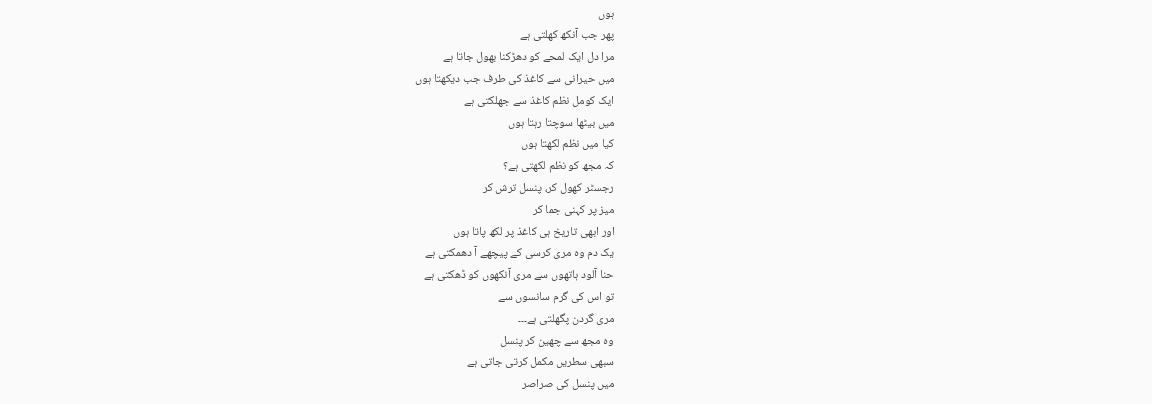ہوں
پھر جب آنکھ کھلتی ہے
مرا دل ایک لمحے کو دھڑکنا بھول جاتا ہے
میں حیرانی سے کاغذ کی طرف جب دیکھتا ہوں
ایک کومل نظم کاغذ سے جھلکتی ہے
میں بیٹھا سوچتا رہتا ہوں
کیا میں نظم لکھتا ہوں
کہ مجھ کو نظم لکھتی ہے؟
رجسٹر کھول کر، پنسل ترش کر
میز پر کہنی جما کر
اور ابھی تاریخ ہی کاغذ پر لکھ پاتا ہوں
یک دم وہ مری کرسی کے پیچھے آ دھمکتی ہے
حنا آلود ہاتھوں سے مری آنکھوں کو ڈھکتی ہے
تو اس کی گرم سانسوں سے
مری گردن پگھلتی ہے۔۔۔
وہ مجھ سے چھین کر پنسل
سبھی سطریں مکمل کرتی جاتی ہے
میں پنسل کی صراصر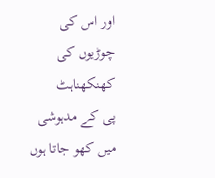اور اس کی چوڑیوں کی کھنکھناہٹ
پی کے مدہوشی میں کھو جاتا ہوں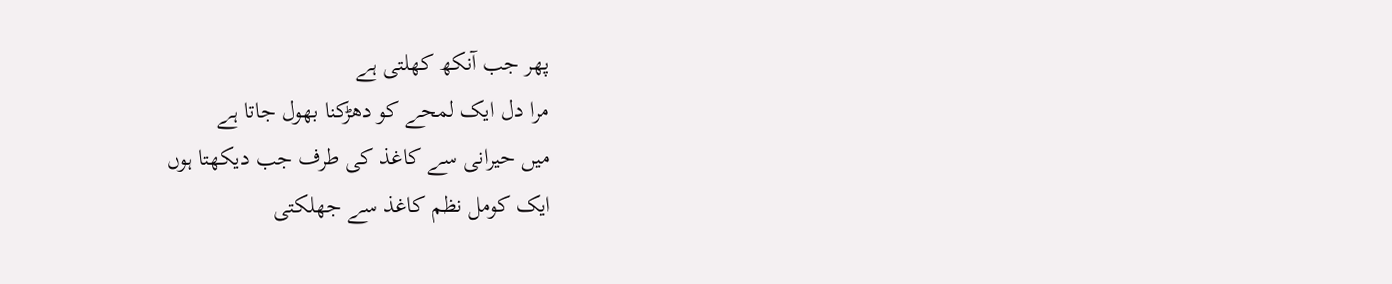پھر جب آنکھ کھلتی ہے
مرا دل ایک لمحے کو دھڑکنا بھول جاتا ہے
میں حیرانی سے کاغذ کی طرف جب دیکھتا ہوں
ایک کومل نظم کاغذ سے جھلکتی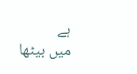ہے
میں بیٹھا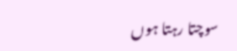سوچتا رہتا ہوں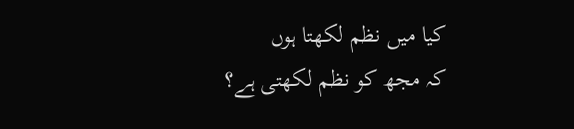کیا میں نظم لکھتا ہوں
کہ مجھ کو نظم لکھتی ہے؟